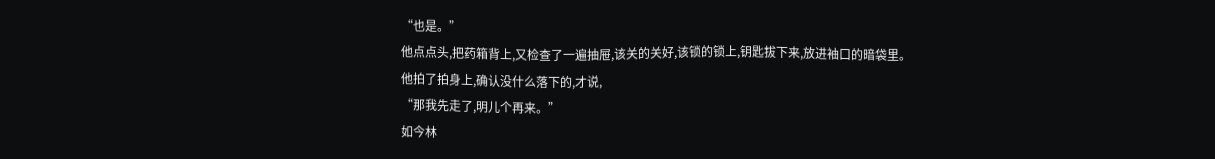“也是。”
他点点头,把药箱背上,又检查了一遍抽屉,该关的关好,该锁的锁上,钥匙拔下来,放进袖口的暗袋里。
他拍了拍身上,确认没什么落下的,才说,
“那我先走了,明儿个再来。”
如今林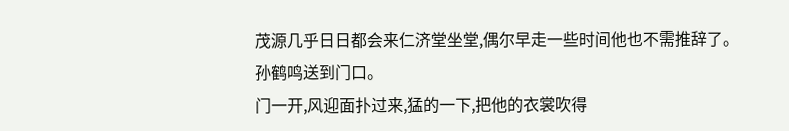茂源几乎日日都会来仁济堂坐堂,偶尔早走一些时间他也不需推辞了。
孙鹤鸣送到门口。
门一开,风迎面扑过来,猛的一下,把他的衣裳吹得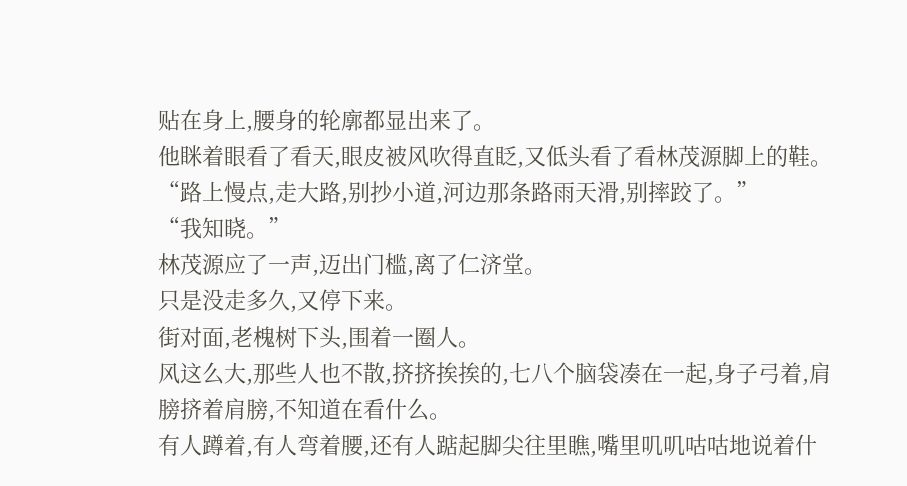贴在身上,腰身的轮廓都显出来了。
他眯着眼看了看天,眼皮被风吹得直眨,又低头看了看林茂源脚上的鞋。
“路上慢点,走大路,别抄小道,河边那条路雨天滑,别摔跤了。”
“我知晓。”
林茂源应了一声,迈出门槛,离了仁济堂。
只是没走多久,又停下来。
街对面,老槐树下头,围着一圈人。
风这么大,那些人也不散,挤挤挨挨的,七八个脑袋凑在一起,身子弓着,肩膀挤着肩膀,不知道在看什么。
有人蹲着,有人弯着腰,还有人踮起脚尖往里瞧,嘴里叽叽咕咕地说着什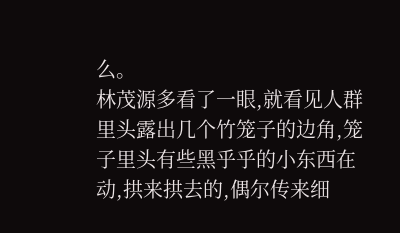么。
林茂源多看了一眼,就看见人群里头露出几个竹笼子的边角,笼子里头有些黑乎乎的小东西在动,拱来拱去的,偶尔传来细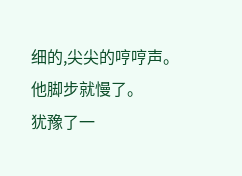细的,尖尖的哼哼声。
他脚步就慢了。
犹豫了一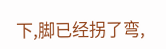下,脚已经拐了弯,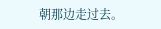朝那边走过去。